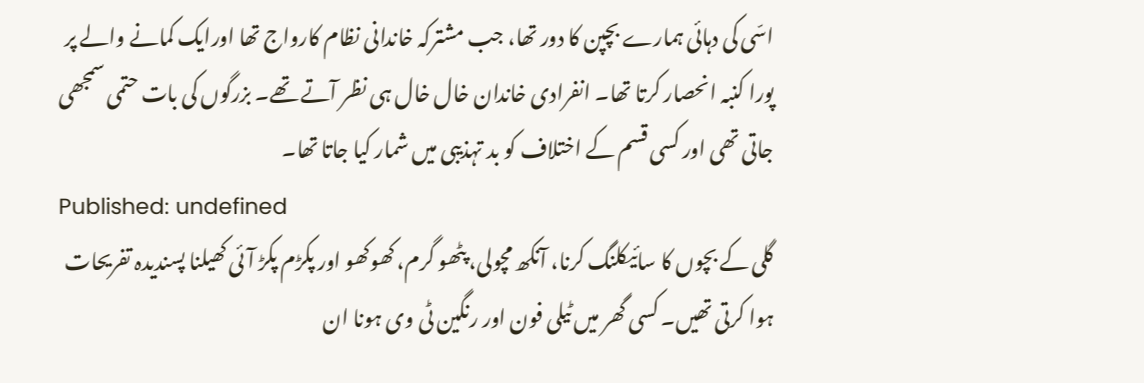اسّی کی دہائی ہمارے بچپن کا دور تھا، جب مشترکہ خاندانی نظام کارواج تھا اورایک کمانے والے پر پورا کنبہ انحصار کرتا تھا۔ انفرادی خاندان خال خال ہی نظر آتے تھے۔ بزرگوں کی بات حتمی سمجھی جاتی تھی اور کسی قسم کے اختلاف کو بد تہذیبی میں شمار کیا جاتا تھا۔
Published: undefined
گلی کے بچوں کا سائیکلنگ کرنا، آنکھ مچولی، پٹھو گرم، کھوکھو اور پکڑم پکڑ آئی کھیلنا پسندیدہ تفریحات ہوا کرتی تھیں۔ کسی گھر میں ٹیلی فون اور رنگین ٹی وی ہونا ان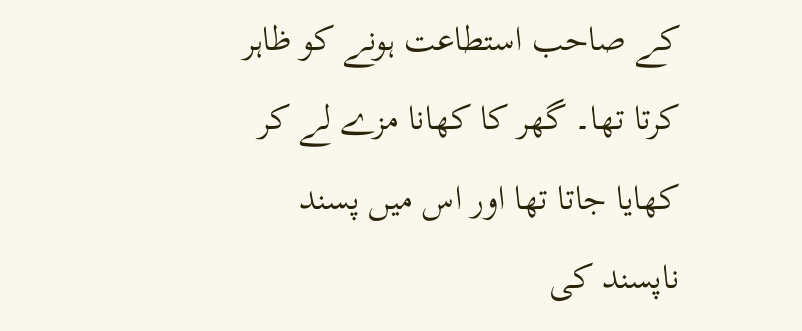کے صاحب استطاعت ہونے کو ظاہر کرتا تھا۔ گھر کا کھانا مزے لے کر کھایا جاتا تھا اور اس میں پسند ناپسند کی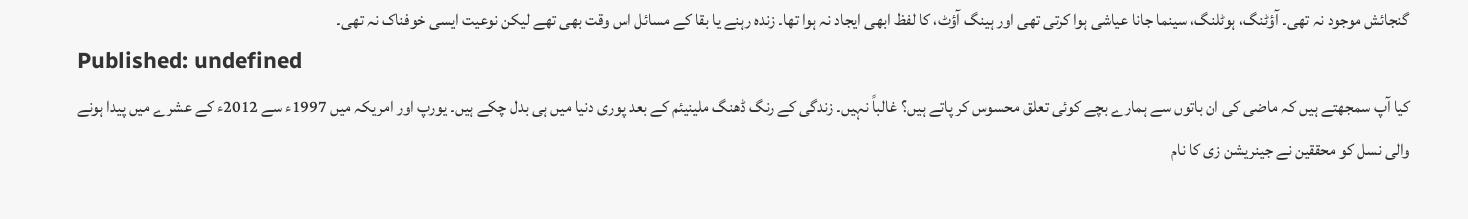گنجائش موجود نہ تھی۔ آؤٹنگ، ہوٹلنگ، سینما جانا عیاشی ہوا کرتی تھی اور ہینگ آؤٹ، کا لفظ ابھی ایجاد نہ ہوا تھا۔ زندہ رہنے یا بقا کے مسائل اس وقت بھی تھے لیکن نوعیت ایسی خوفناک نہ تھی۔
Published: undefined
کیا آپ سمجھتے ہیں کہ ماضی کی ان باتوں سے ہمارے بچے کوئی تعلق محسوس کر پاتے ہیں؟ غالباً نہیں۔ زندگی کے رنگ ڈھنگ ملینیئم کے بعد پوری دنیا میں ہی بدل چکے ہیں۔ یورپ اور امریکہ میں 1997ء سے 2012ء کے عشرے میں پیدا ہونے والی نسل کو محققین نے جینریشن زی کا نام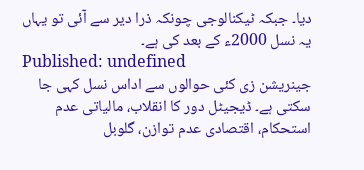دیا۔ جبکہ ٹیکنالوجی چونکہ ذرا دیر سے آئی تو یہاں یہ نسل 2000ء کے بعد کی ہے۔
Published: undefined
جینریشن زی کئی حوالوں سے اداس نسل کہی جا سکتی ہے۔ ڈیجیٹل دور کا انقلاب، مالیاتی عدم استحکام، اقتصادی عدم توازن، گلوبل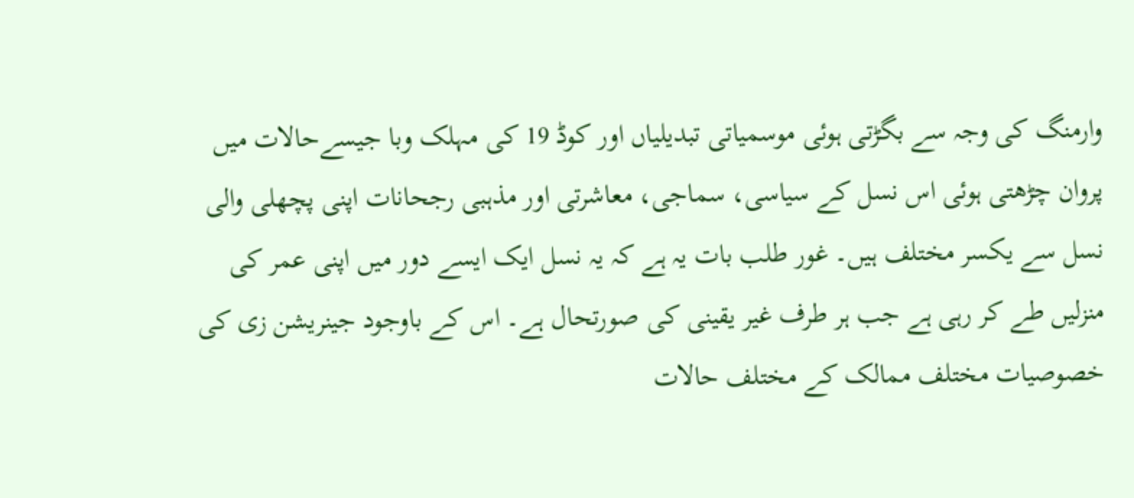وارمنگ کی وجہ سے بگڑتی ہوئی موسمیاتی تبدیلیاں اور کوڈ 19 کی مہلک وبا جیسےحالات میں پروان چڑھتی ہوئی اس نسل کے سیاسی، سماجی، معاشرتی اور مذہبی رجحانات اپنی پچھلی والی نسل سے یکسر مختلف ہیں۔ غور طلب بات یہ ہے کہ یہ نسل ایک ایسے دور میں اپنی عمر کی منزلیں طے کر رہی ہے جب ہر طرف غیر یقینی کی صورتحال ہے۔ اس کے باوجود جینریشن زی کی خصوصیات مختلف ممالک کے مختلف حالات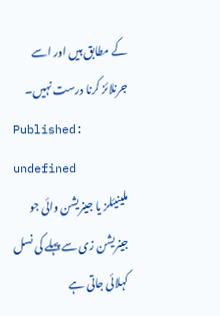کے مطابق ہیں اور اسے جرنلائز کرنا درست نہیں۔
Published: undefined
ملینیئلز یا جینریشن وائی جو جینریشن زی سے پہلے کی نسل کہلائی جاتی ہے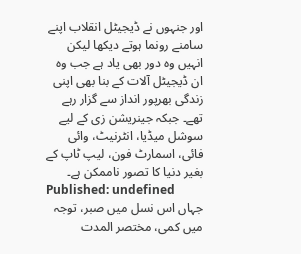اور جنہوں نے ڈیجیٹل انقلاب اپنے سامنے رونما ہوتے دیکھا لیکن انہیں وہ دور بھی یاد ہے جب وہ ان ڈیجیٹل آلات کے بنا بھی اپنی زندگی بھرپور انداز سے گزار رہے تھے۔ جبکہ جینریشن زی کے لیے سوشل میڈیا، انٹرنیٹ، وائی فائی، اسمارٹ فون، لیپ ٹاپ کے بغیر دنیا کا تصور ناممکن ہے۔
Published: undefined
جہاں اس نسل میں صبر، توجہ میں کمی، مختصر المدت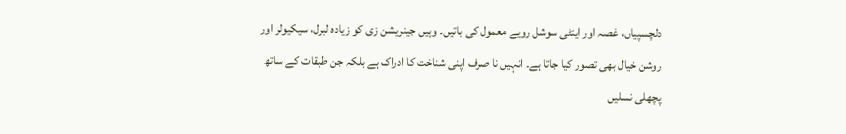دلچسپیاں، غصہ اور اینٹی سوشل رویے معمول کی باتیں۔ وہیں جینریشن زی کو زیادہ لبرل، سیکیولر اور روشن خیال بھی تصور کیا جاتا ہے۔ انہیں نا صرف اپنی شناخت کا ادراک ہے بلکہ جن طبقات کے ساتھ پچھلی نسلیں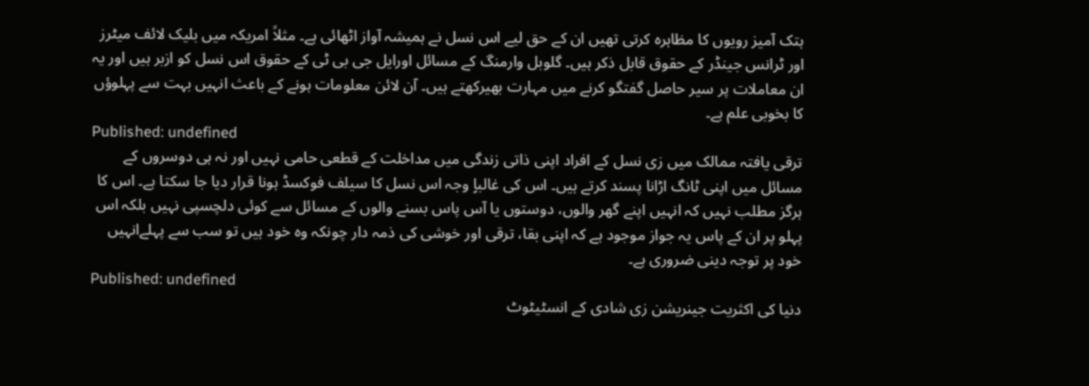ہتک آمیز رویوں کا مظاہرہ کرتی تھیں ان کے حق لیے اس نسل نے ہمیشہ آواز اٹھائی ہے۔ مثلاً امریکہ میں بلیک لائف میٹرز اور ٹرانس جینڈر کے حقوق قابل ذکر ہیں۔ گلوبل وارمنگ کے مسائل اورایل جی بی ٹی کے حقوق اس نسل کو ازبر ہیں اور یہ ان معاملات پر سیر حاصل گفتگو کرنے میں مہارت بھیرکھتے ہیں۔ آن لائن معلومات ہونے کے باعث انہیں بہت سے پہلوؤں کا بخوبی علم ہے۔
Published: undefined
ترقی یافتہ ممالک میں زی نسل کے افراد اپنی ذاتی زندگی میں مداخلت کے قطعی حامی نہیں اور نہ ہی دوسروں کے مسائل میں اپنی ٹانگ اڑانا پسند کرتے ہیں۔ اس کی غالباٍ وجہ اس نسل کا سیلف فوکسڈ ہونا قرار دیا جا سکتا ہے۔ اس کا ہرگز مطلب نہیں کہ انہیں اپنے گھر والوں، دوستوں یا آس پاس بسنے والوں کے مسائل سے کوئی دلچسپی نہیں بلکہ اس پہلو پر ان کے پاس یہ جواز موجود ہے کہ اپنی بقا، ترقی اور خوشی کی ذمہ دار چونکہ وہ خود ہیں تو سب سے پہلےانہیں خود پر توجہ دینی ضروری ہے۔
Published: undefined
دنیا کی اکثریت جینریشن زی شادی کے انسٹیٹوٹ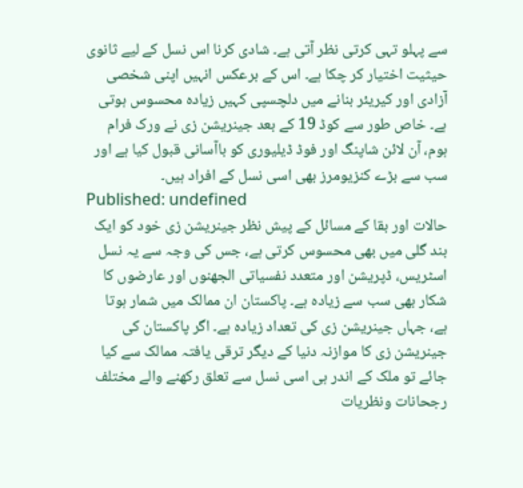سے پہلو تہی کرتی نظر آتی ہے۔ شادی کرنا اس نسل کے لیے ثانوی حیثیت اختیار کر چکا ہے۔ اس کے برعکس انہیں اپنی شخصی آزادی اور کیریئر بنانے میں دلچسپی کہیں زیادہ محسوس ہوتی ہے۔ خاص طور سے کوڈ 19 کے بعد جینریشن زی نے ورک فرام ہوم، آن لائن شاپنگ اور فوڈ ڈیلیوری کو باآسانی قبول کیا ہے اور سب سے بڑے کنزیومرز بھی اسی نسل کے افراد ہیں۔
Published: undefined
حالات اور بقا کے مسائل کے پیش نظر جینریشن زی خود کو ایک بند گلی میں بھی محسوس کرتی ہے، جس کی وجہ سے یہ نسل اسٹریس، ڈپریشن اور متعدد نفسیاتی الجھنوں اور عارضوں کا شکار بھی سب سے زیادہ ہے۔ پاکستان ان ممالک میں شمار ہوتا ہے، جہاں جینریشن زی کی تعداد زیادہ ہے۔ اگر پاکستان کی جینریشن زی کا موازنہ دنیا کے دیگر ترقی یافتہ ممالک سے کیا جائے تو ملک کے اندر ہی اسی نسل سے تعلق رکھنے والے مختلف رجحانات ونظریات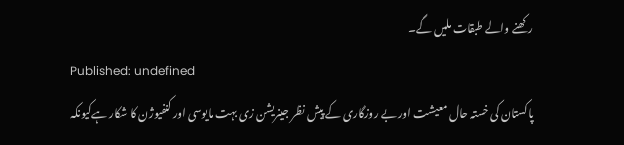رکھنے والے طبقات ملیں گے۔
Published: undefined
پاکستان کی خستہ حال معیشت اور بے روزگاری کے پیش نظر جینریشن زی بہت مایوسی اور کنفیوژن کا شکار ہےکیونکہ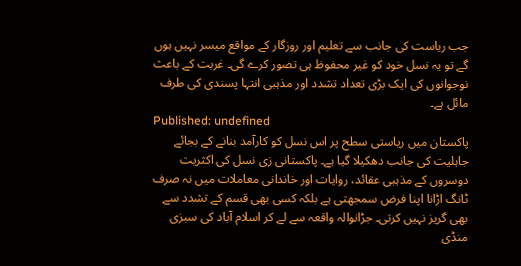جب ریاست کی جانب سے تعلیم اور روزگار کے مواقع میسر نہیں ہوں گے تو یہ نسل خود کو غیر محفوظ ہی تصور کرے گی۔ غربت کے باعث نوجوانوں کی ایک بڑی تعداد تشدد اور مذہبی انتہا پسندی کی طرف مائل ہے۔
Published: undefined
پاکستان میں ریاستی سطح پر اس نسل کو کارآمد بنانے کے بجائے جاہلیت کی جانب دھکیلا گیا ہے۔ پاکستانی زی نسل کی اکثریت دوسروں کے مذہبی عقائد، روایات اور خاندانی معاملات میں نہ صرف ٹانگ اڑانا اپنا فرض سمجھتی ہے بلکہ کسی بھی قسم کے تشدد سے بھی گریز نہیں کرتی۔ جڑانوالہ واقعہ سے لے کر اسلام آباد کی سبزی منڈی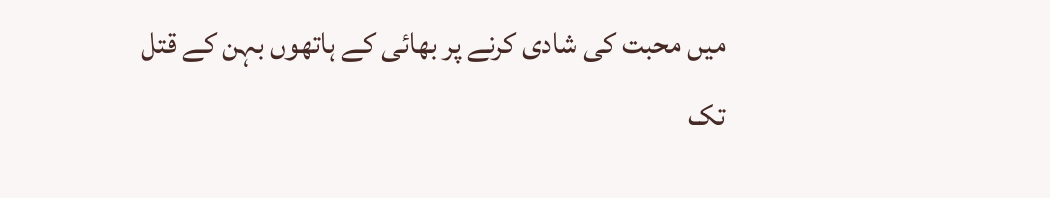میں محبت کی شادی کرنے پر بھائی کے ہاتھوں بہن کے قتل تک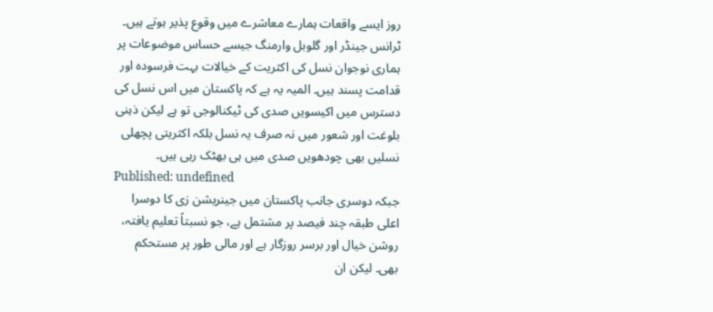روز ایسے واقعات ہمارے معاشرے میں وقوع پذیر ہوتے ہیں۔ ٹرانس جینڈر اور گلوبل وارمنگ جیسے حساس موضوعات پر ہماری نوجوان نسل کی اکثریت کے خیالات بہت فرسودہ اور قدامت پسند ہیں۔ المیہ یہ ہے کہ پاکستان میں اس نسل کی دسترس میں اکیسویں صدی کی ٹیکنالوجی تو ہے لیکن ذہنی بلوغت اور شعور میں نہ صرف یہ نسل بلکہ اکثریتی پچھلی نسلیں بھی چودھویں صدی میں ہی بھٹک رہی ہیں۔
Published: undefined
جبکہ دوسری جانب پاکستان میں جینریشن زی کا دوسرا اعلی طبقہ چند فیصد پر مشتمل ہے، جو نسبتاً تعلیم یافتہ، روشن خیال اور برسر روزگار ہے اور مالی طور پر مستحکم بھی۔ لیکن ان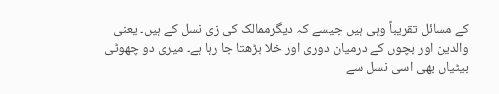کے مسائل تقریباً وہی ہیں جیسے کہ دیگرممالک کی زی نسل کے ہیں۔ یعنی والدین اور بچوں کے درمیان دوری اور خلا بڑھتا جا رہا ہے۔ میری دو چھوٹی بیٹیاں بھی اسی نسل سے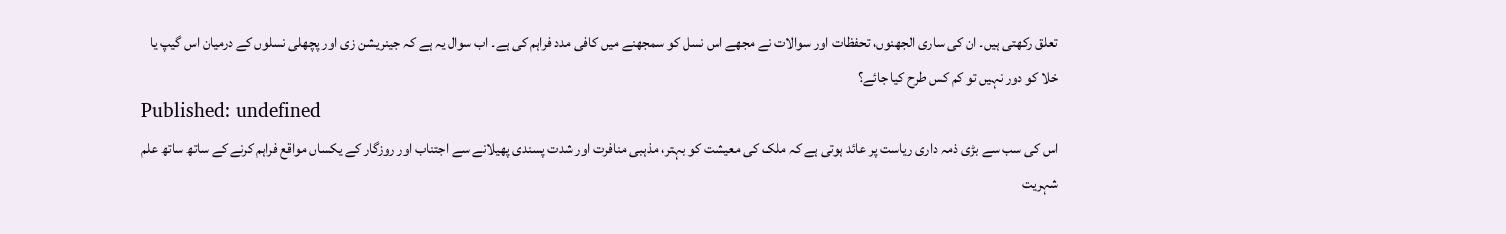تعلق رکھتی ہیں۔ ان کی ساری الجھنوں، تحفظات اور سوالات نے مجھے اس نسل کو سمجھنے میں کافی مدد فراہم کی ہے۔ اب سوال یہ ہے کہ جینریشن زی اور پچھلی نسلوں کے درمیان اس گیپ یا خلا کو دور نہیں تو کم کس طرح کیا جائے؟
Published: undefined
اس کی سب سے بڑی ذمہ داری ریاست پر عائد ہوتی ہے کہ ملک کی معیشت کو بہتر، مذہبی منافرت اور شدت پسندی پھیلانے سے اجتناب اور روزگار کے یکساں مواقع فراہم کرنے کے ساتھ ساتھ علم شہریت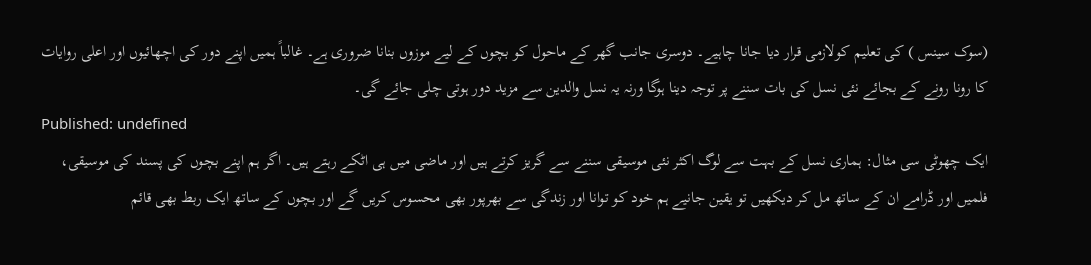(سوک سینس ) کی تعلیم کولازمی قرار دیا جانا چاہیے۔ دوسری جانب گھر کے ماحول کو بچوں کے لیے موزوں بنانا ضروری ہے۔ غالباً ہمیں اپنے دور کی اچھائیوں اور اعلی روایات کا رونا رونے کے بجائے نئی نسل کی بات سننے پر توجہ دینا ہوگا ورنہ یہ نسل والدین سے مزید دور ہوتی چلی جائے گی۔
Published: undefined
ایک چھوٹی سی مثال: ہماری نسل کے بہت سے لوگ اکثر نئی موسیقی سننے سے گریز کرتے ہیں اور ماضی میں ہی اٹکے رہتے ہیں۔ اگر ہم اپنے بچوں کی پسند کی موسیقی، فلمیں اور ڈرامے ان کے ساتھ مل کر دیکھیں تو یقین جانیے ہم خود کو توانا اور زندگی سے بھرپور بھی محسوس کریں گے اور بچوں کے ساتھ ایک ربط بھی قائم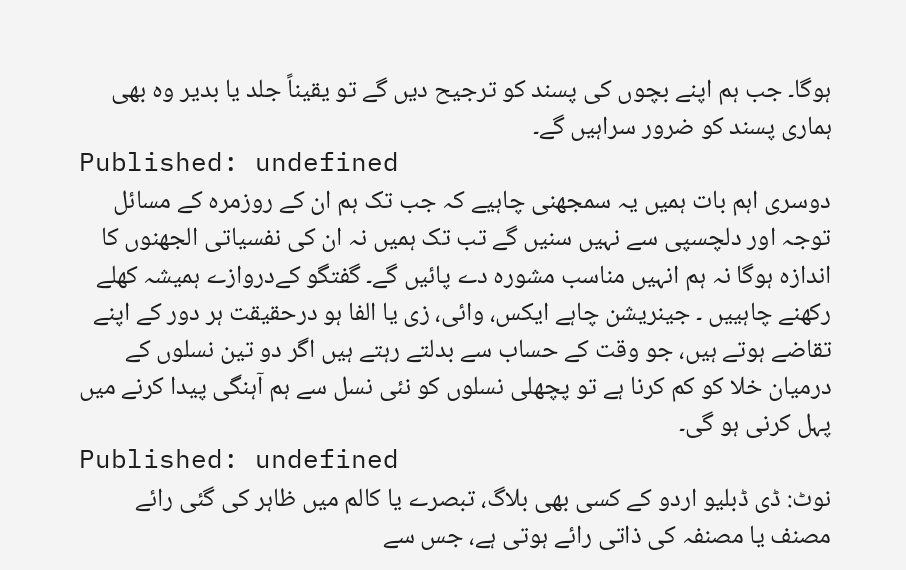ہوگا۔ جب ہم اپنے بچوں کی پسند کو ترجیح دیں گے تو یقیناً جلد یا بدیر وہ بھی ہماری پسند کو ضرور سراہیں گے۔
Published: undefined
دوسری اہم بات ہمیں یہ سمجھنی چاہیے کہ جب تک ہم ان کے روزمرہ کے مسائل توجہ اور دلچسپی سے نہیں سنیں گے تب تک ہمیں نہ ان کی نفسیاتی الجھنوں کا اندازہ ہوگا نہ ہم انہیں مناسب مشورہ دے پائیں گے۔ گفتگو کےدروازے ہمیشہ کھلے رکھنے چاہییں ۔ جینریشن چاہے ایکس، وائی، زی یا الفا ہو درحقیقت ہر دور کے اپنے تقاضے ہوتے ہیں، جو وقت کے حساب سے بدلتے رہتے ہیں اگر دو تین نسلوں کے درمیان خلا کو کم کرنا ہے تو پچھلی نسلوں کو نئی نسل سے ہم آہنگی پیدا کرنے میں پہل کرنی ہو گی۔
Published: undefined
نوٹ: ڈی ڈبلیو اردو کے کسی بھی بلاگ، تبصرے یا کالم میں ظاہر کی گئی رائے مصنف یا مصنفہ کی ذاتی رائے ہوتی ہے، جس سے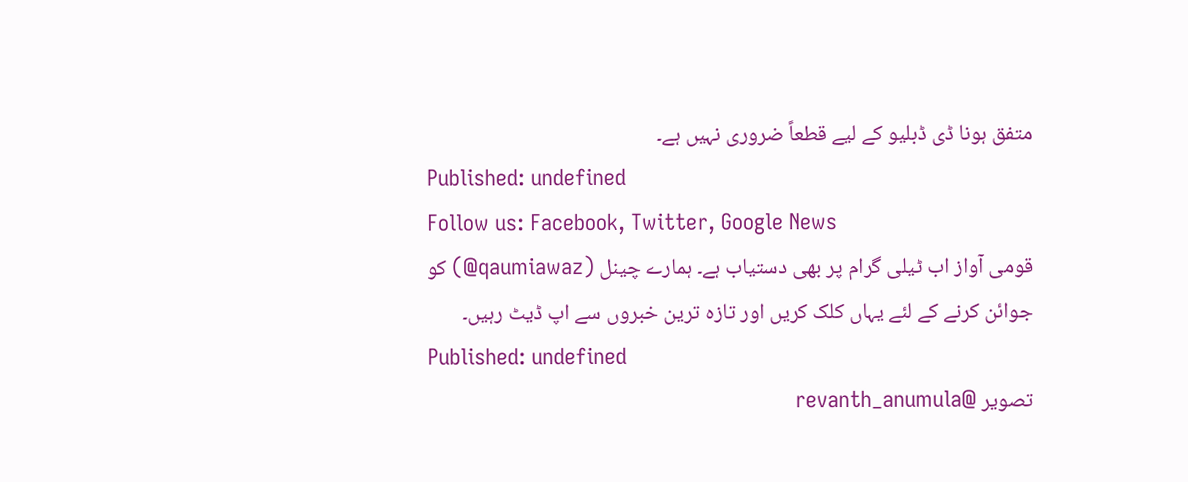متفق ہونا ڈی ڈبلیو کے لیے قطعاً ضروری نہیں ہے۔
Published: undefined
Follow us: Facebook, Twitter, Google News
قومی آواز اب ٹیلی گرام پر بھی دستیاب ہے۔ ہمارے چینل (qaumiawaz@) کو جوائن کرنے کے لئے یہاں کلک کریں اور تازہ ترین خبروں سے اپ ڈیٹ رہیں۔
Published: undefined
تصویر @revanth_anumula